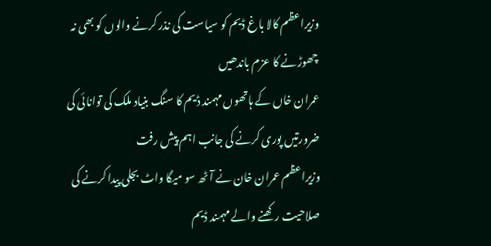وزیراعظم کالا باغ ڈیم کو سیاست کی نذر کرنے والوں کو بھی نہ چھوڑنے کا عزم باندھیں
عمران خاں کے ہاتھوں مہمند ڈیم کا سنگ بنیاد ملک کی توانائی کی ضرورتیں پوری کرنے کی جانب اہم پیش رفت
وزیراعظم عمران خان نے آٹھ سو میگا واٹ بجلی پیدا کرنے کی صلاحیت رکھنے والے مہمند ڈیم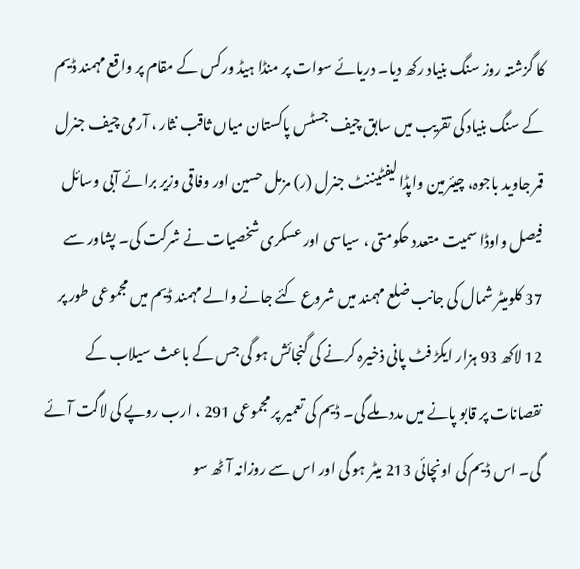کا گزشتہ روز سنگ بنیاد رکھ دیا۔ دریائے سوات پر منڈا ہیڈ ورکس کے مقام پر واقع مہمند ڈیم کے سنگ بنیاد کی تقریب میں سابق چیف جسٹس پاکستان میاں ثاقب نثار ، آرمی چیف جنرل قمر جاوید باجوہ، چیئرمین واپڈا لیفٹیننٹ جنرل (ر) مزمل حسین اور وفاقی وزیر برائے آبی وسائل فیصل واوڈا سمیت متعدد حکومتی ، سیاسی اور عسکری شخصیات نے شرکت کی۔ پشاور سے 37 کلومیٹر شمال کی جانب ضلع مہمند میں شروع کئے جانے والے مہمند ڈیم میں مجموعی طور پر 12 لاکھ 93 ہزار ایکڑ فٹ پانی ذخیرہ کرنے کی گنجائش ہو گی جس کے باعث سیلاب کے نقصانات پر قابو پانے میں مدد ملے گی۔ ڈیم کی تعمیر پر مجموعی 291 ، ارب روپے کی لاگت آئے گی۔ اس ڈیم کی اونچائی 213 میٹر ہو گی اور اس سے روزانہ آٹھ سو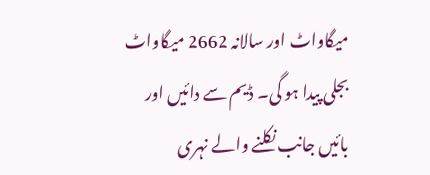میگاواٹ اور سالانہ 2662 میگاواٹ بجلی پیدا ہو گی۔ ڈیم سے دائیں اور بائیں جانب نکلنے والے نہری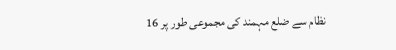نظام سے ضلع مہمند کی مجموعی طور پر 16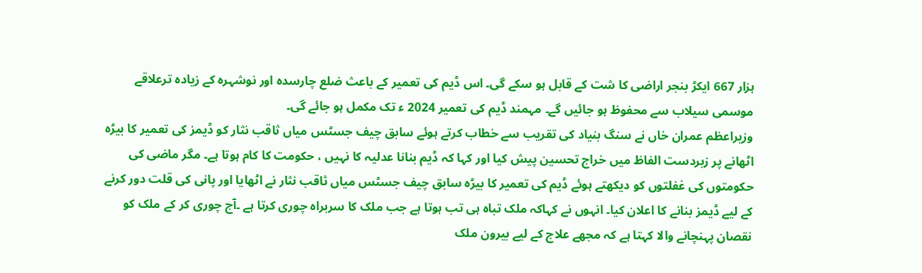ہزار 667 ایکڑ بنجر اراضی کا شت کے قابل ہو سکے گی۔ اس ڈیم کی تعمیر کے باعث ضلع چارسدہ اور نوشہرہ کے زیادہ ترعلاقے موسمی سیلاب سے محفوظ ہو جائیں گے۔ مہمند ڈیم کی تعمیر 2024 ء تک مکمل ہو جائے گی۔
وزیراعظم عمران خاں نے سنگ بنیاد کی تقریب سے خطاب کرتے ہوئے سابق چیف جسٹس میاں ثاقب نثار کو ڈیمز کی تعمیر کا بیڑہ اٹھانے پر زبردست الفاظ میں خراج تحسین پیش کیا اور کہا کہ ڈیم بنانا عدلیہ کا نہیں ، حکومت کا کام ہوتا ہے۔ مگر ماضی کی حکومتوں کی غفلتوں کو دیکھتے ہوئے ڈیم کی تعمیر کا بیڑہ سابق چیف جسٹس میاں ثاقب نثار نے اٹھایا اور پانی کی قلت دور کرنے کے لیے ڈیمز بنانے کا اعلان کیا۔ انہوں نے کہاکہ ملک تباہ ہی تب ہوتا ہے جب ملک کا سربراہ چوری کرتا ہے ۔آج چوری کر کے ملک کو نقصان پہنچانے والا کہتا ہے کہ مجھے علاج کے لیے بیرون ملک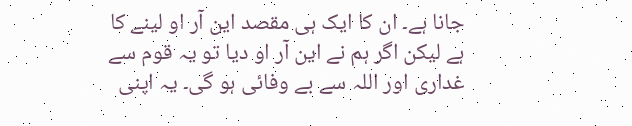جانا ہے۔ ان کا ایک ہی مقصد این آر او لینے کا ہے لیکن اگر ہم نے این آر او دیا تو یہ قوم سے غداری اور اللہ سے بے وفائی ہو گی۔ یہ اپنی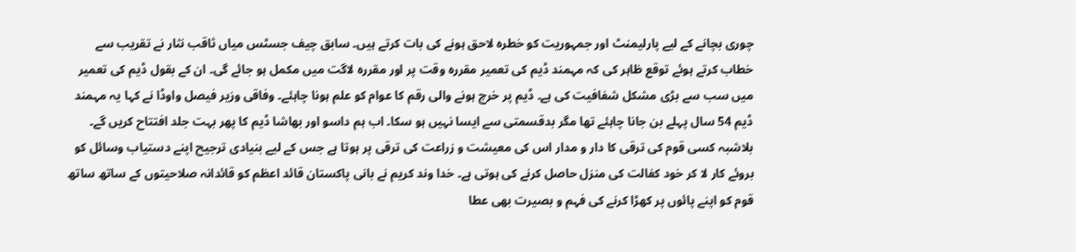چوری بچانے کے لیے پارلیمنٹ اور جمہوریت کو خطرہ لاحق ہونے کی بات کرتے ہیں۔ سابق چیف جسٹس میاں ثاقب نثار نے تقریب سے خطاب کرتے ہوئے توقع ظاہر کی کہ مہمند ڈیم کی تعمیر مقررہ وقت پر اور مقررہ لاگت میں مکمل ہو جائے گی۔ ان کے بقول ڈیم کی تعمیر میں سب سے بڑی مشکل شفافیت کی ہے۔ ڈیم پر خرچ ہونے والی رقم کا عوام کو علم ہونا چاہئے۔ وفاقی وزیر فیصل واوڈا نے کہا یہ مہمند ڈیم 54 سال پہلے بن جانا چاہئے تھا مگر بدقسمتی سے ایسا نہیں ہو سکا۔ اب ہم داسو اور بھاشا ڈیم کا پھر بہت جلد افتتاح کریں گے۔
بلاشبہ کسی قوم کی ترقی کا دار و مدار اس کی معیشت و زراعت کی ترقی پر ہوتا ہے جس کے لیے بنیادی ترجیح اپنے دستیاب وسائل کو بروئے کار لا کر خود کفالت کی منزل حاصل کرنے کی ہوتی ہے۔ خدا وند کریم نے بانی پاکستان قائد اعظم کو قائدانہ صلاحیتوں کے ساتھ ساتھ قوم کو اپنے پائوں پر کھڑا کرنے کی فہم و بصیرت بھی عطا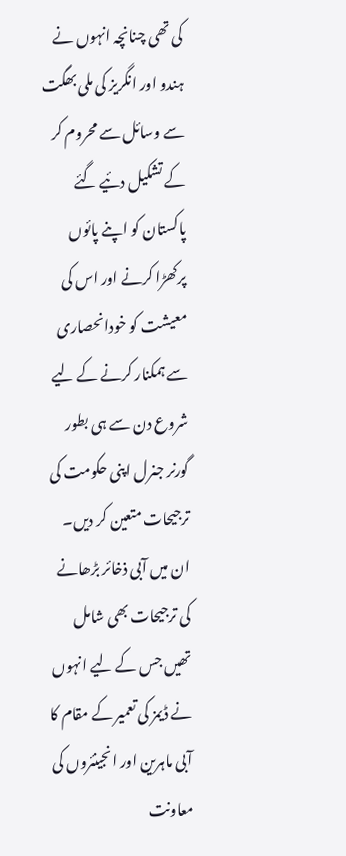کی تھی چنانچہ انہوں نے ہندو اور انگریز کی ملی بھگت سے وسائل سے محروم کر کے تشکیل دئیے گئے پاکستان کو اپنے پائوں پرکھڑا کرنے اور اس کی معیشت کو خودانحصاری سے ہمکنار کرنے کے لیے شروع دن سے ہی بطور گورنر جنرل اپنی حکومت کی ترجیحات متعین کر دیں۔ ان میں آبی ذخائر بڑھانے کی ترجیحات بھی شامل تھیں جس کے لیے انہوں نے ڈیمز کی تعمیر کے مقام کا آبی ماہرین اور انجینئروں کی معاونت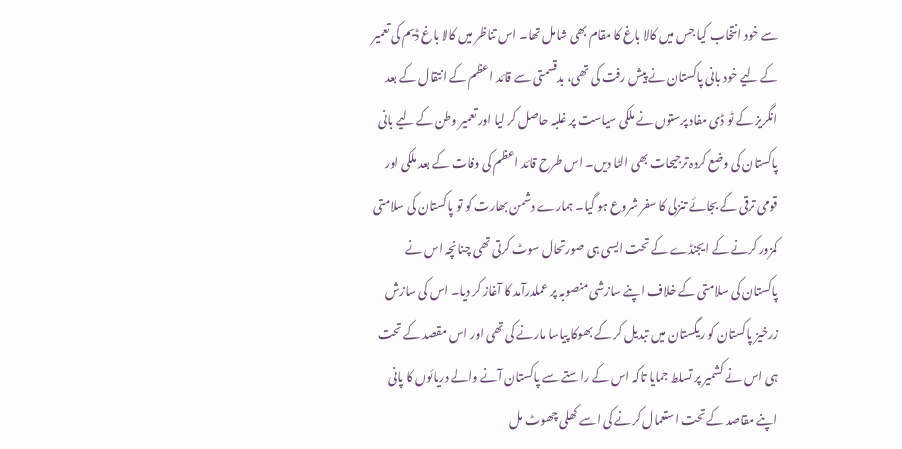سے خود انتخاب کیا جس میں کالا باغ کا مقام بھی شامل تھا۔ اس تناظر میں کالا باغ ڈیم کی تعمیر کے لیے خود بانی پاکستان نے پیش رفت کی تھی، بدقسمتی سے قائد اعظم کے انتقال کے بعد انگریز کے ٹو ڈی مفاد پرستوں نے ملکی سیاست پر غلبہ حاصل کر لیا اور تعمیر وطن کے لیے بانی پاکستان کی وضع کردہ ترجیحات بھی الٹا دیں۔ اس طرح قائد اعظم کی وفات کے بعد ملکی اور قومی ترقی کے بجائے تنزلی کا سفر شروع ہو گیا۔ ہمارے دشمن بھارت کو تو پاکستان کی سلامتی کمزور کرنے کے ایجنڈے کے تحت ایسی ہی صورتحال سوٹ کرتی تھی چنانچہ اس نے پاکستان کی سلامتی کے خلاف اپنے سازشی منصوبہ پر عملدرآمد کا آغاز کر دیا۔ اس کی سازش زرخیز پاکستان کو ریگستان میں تبدیل کر کے بھوکا پیاسا مارنے کی تھی اور اس مقصد کے تحت ہی اس نے کشمیر پر تسلط جمایا تاکہ اس کے راستے سے پاکستان آنے والے دریائوں کا پانی اپنے مقاصد کے تحت استعمال کرنے کی اسے کھلی چھوٹ مل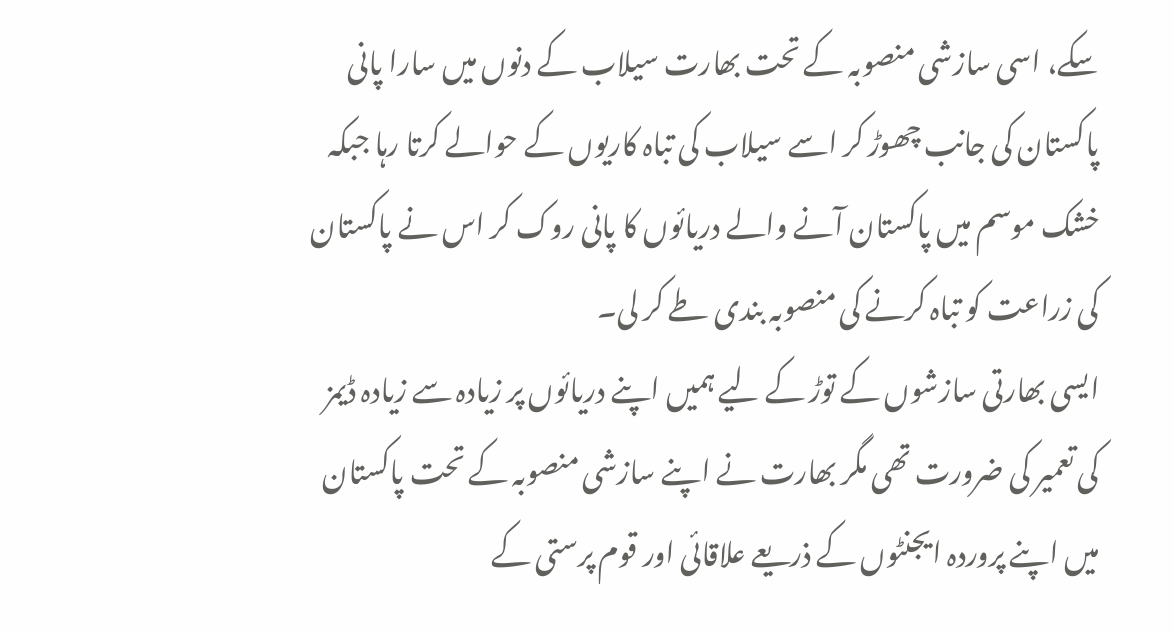سکے، اسی سازشی منصوبہ کے تحت بھارت سیلاب کے دنوں میں سارا پانی پاکستان کی جانب چھوڑ کر اسے سیلاب کی تباہ کاریوں کے حوالے کرتا رہا جبکہ خشک موسم میں پاکستان آنے والے دریائوں کا پانی روک کر اس نے پاکستان کی زراعت کو تباہ کرنے کی منصوبہ بندی طے کر لی۔
ایسی بھارتی سازشوں کے توڑ کے لیے ہمیں اپنے دریائوں پر زیادہ سے زیادہ ڈیمز کی تعمیر کی ضرورت تھی مگر بھارت نے اپنے سازشی منصوبہ کے تحت پاکستان میں اپنے پروردہ ایجنٹوں کے ذریعے علاقائی اور قوم پرستی کے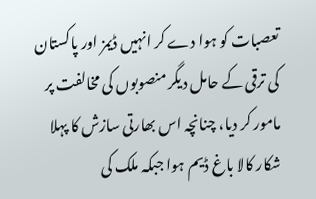تعصبات کو ہوا دے کر انہیں ڈیمز اور پاکستان کی ترقی کے حامل دیگر منصوبوں کی مخالفت پر مامور کر دیا، چنانچہ اس بھارتی سازش کا پہلا شکار کالا باغ ڈیم ہوا جبکہ ملک کی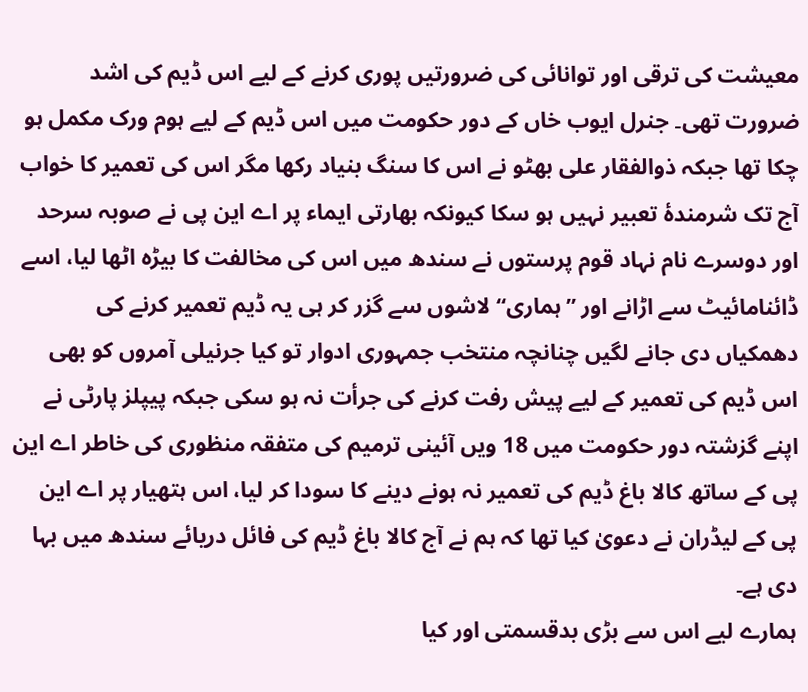معیشت کی ترقی اور توانائی کی ضرورتیں پوری کرنے کے لیے اس ڈیم کی اشد ضرورت تھی۔ جنرل ایوب خاں کے دور حکومت میں اس ڈیم کے لیے ہوم ورک مکمل ہو چکا تھا جبکہ ذوالفقار علی بھٹو نے اس کا سنگ بنیاد رکھا مگر اس کی تعمیر کا خواب آج تک شرمندۂ تعبیر نہیں ہو سکا کیونکہ بھارتی ایماء پر اے این پی نے صوبہ سرحد اور دوسرے نام نہاد قوم پرستوں نے سندھ میں اس کی مخالفت کا بیڑہ اٹھا لیا، اسے ڈائنامائیٹ سے اڑانے اور ’’ہماری‘‘ لاشوں سے گزر کر ہی یہ ڈیم تعمیر کرنے کی دھمکیاں دی جانے لگیں چنانچہ منتخب جمہوری ادوار تو کیا جرنیلی آمروں کو بھی اس ڈیم کی تعمیر کے لیے پیش رفت کرنے کی جرأت نہ ہو سکی جبکہ پیپلز پارٹی نے اپنے گزشتہ دور حکومت میں 18 ویں آئینی ترمیم کی متفقہ منظوری کی خاطر اے این پی کے ساتھ کالا باغ ڈیم کی تعمیر نہ ہونے دینے کا سودا کر لیا، اس ہتھیار پر اے این پی کے لیڈران نے دعویٰ کیا تھا کہ ہم نے آج کالا باغ ڈیم کی فائل دریائے سندھ میں بہا دی ہے۔
ہمارے لیے اس سے بڑی بدقسمتی اور کیا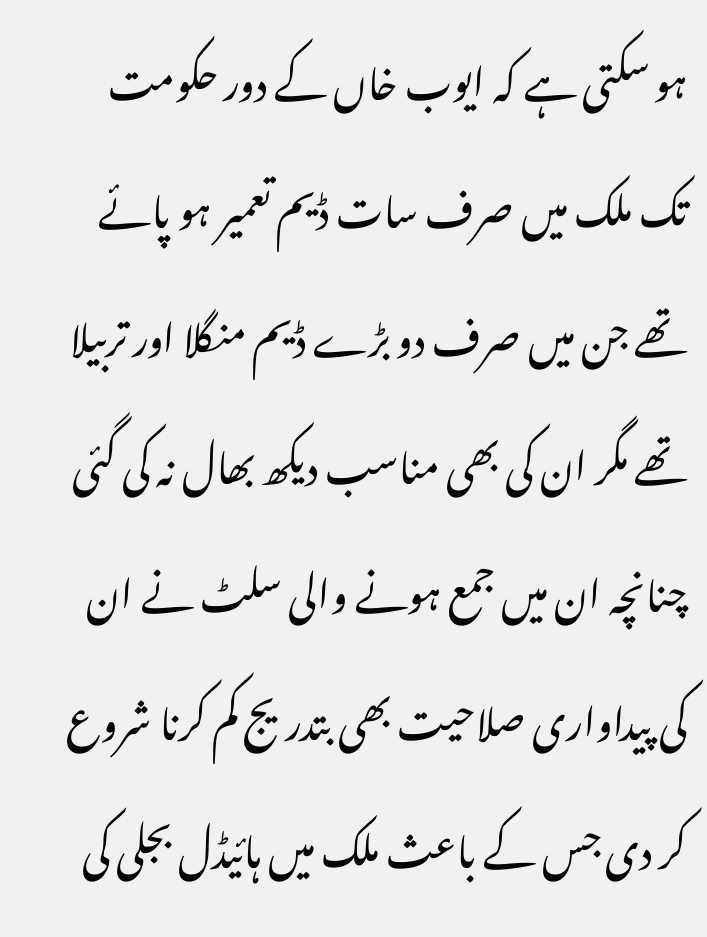ہو سکتی ہے کہ ایوب خاں کے دور حکومت تک ملک میں صرف سات ڈیم تعمیر ہو پائے تھے جن میں صرف دو بڑے ڈیم منگلا اور تربیلا تھے مگر ان کی بھی مناسب دیکھ بھال نہ کی گئی چنانچہ ان میں جمع ہونے والی سلٹ نے ان کی پیداواری صلاحیت بھی بتدریج کم کرنا شروع کر دی جس کے باعث ملک میں ہائیڈل بجلی کی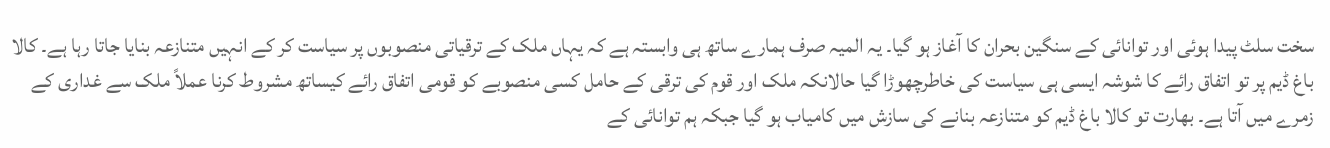سخت سلٹ پیدا ہوئی اور توانائی کے سنگین بحران کا آغاز ہو گیا۔ یہ المیہ صرف ہمارے ساتھ ہی وابستہ ہے کہ یہاں ملک کے ترقیاتی منصوبوں پر سیاست کر کے انہیں متنازعہ بنایا جاتا رہا ہے۔ کالا باغ ڈیم پر تو اتفاق رائے کا شوشہ ایسی ہی سیاست کی خاطرچھوڑا گیا حالانکہ ملک اور قوم کی ترقی کے حامل کسی منصوبے کو قومی اتفاق رائے کیساتھ مشروط کرنا عملاً ملک سے غداری کے زمرے میں آتا ہے۔ بھارت تو کالا باغ ڈیم کو متنازعہ بنانے کی سازش میں کامیاب ہو گیا جبکہ ہم توانائی کے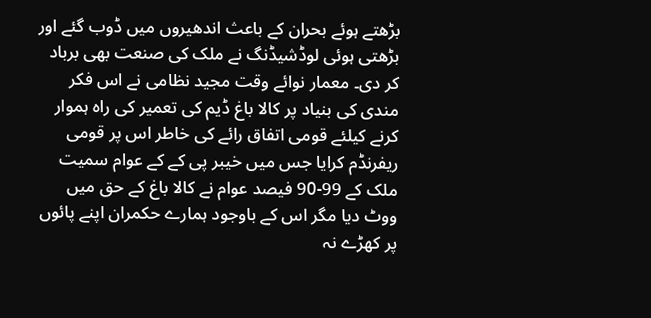بڑھتے ہوئے بحران کے باعث اندھیروں میں ڈوب گئے اور بڑھتی ہوئی لوڈشیڈنگ نے ملک کی صنعت بھی برباد کر دی۔ معمار نوائے وقت مجید نظامی نے اس فکر مندی کی بنیاد پر کالا باغ ڈیم کی تعمیر کی راہ ہموار کرنے کیلئے قومی اتفاق رائے کی خاطر اس پر قومی ریفرنڈم کرایا جس میں خیبر پی کے کے عوام سمیت ملک کے 99-90 فیصد عوام نے کالا باغ کے حق میں ووٹ دیا مگر اس کے باوجود ہمارے حکمران اپنے پائوں پر کھڑے نہ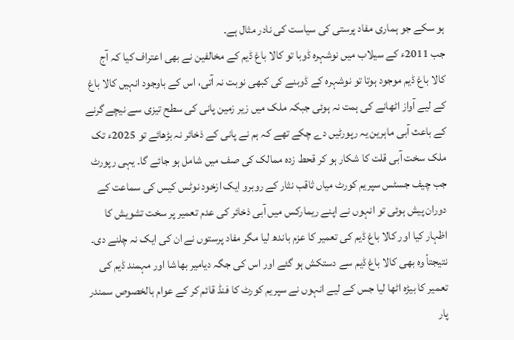ہو سکے جو ہماری مفاد پرستی کی سیاست کی نادر مثال ہے۔
جب 2011ء کے سیلاب میں نوشہرہ ڈوبا تو کالا باغ ڈیم کے مخالفین نے بھی اعتراف کیا کہ آج کالا باغ ڈیم موجود ہوتا تو نوشہرہ کے ڈوبنے کی کبھی نوبت نہ آتی، اس کے باوجود انہیں کالا باغ کے لیے آواز اٹھانے کی ہمت نہ ہوئی جبکہ ملک میں زیر زمین پانی کی سطح تیزی سے نیچے گرنے کے باعث آبی ماہرین یہ رپورٹیں دے چکے تھے کہ ہم نے پانی کے ذخائر نہ بڑھائے تو 2025ء تک ملک سخت آبی قلت کا شکار ہو کر قحط زدہ ممالک کی صف میں شامل ہو جائے گا۔ یہی رپورٹ جب چیف جسٹس سپریم کورٹ میاں ثاقب نثار کے روبرو ایک ازخود نوٹس کیس کی سماعت کے دوران پیش ہوئی تو انہوں نے اپنے ریمارکس میں آبی ذخائر کی عدم تعمیر پر سخت تشویش کا اظہار کیا اور کالا باغ ڈیم کی تعمیر کا عزم باندھ لیا مگر مفاد پرستوں نے ان کی ایک نہ چلنے دی۔ نتیجتاً وہ بھی کالا باغ ڈیم سے دستکش ہو گئے اور اس کی جگہ دیامیر بھاشا اور مہمند ڈیم کی تعمیر کا بیڑہ اٹھا لیا جس کے لیے انہوں نے سپریم کورٹ کا فنڈ قائم کر کے عوام بالخصوص سمندر پار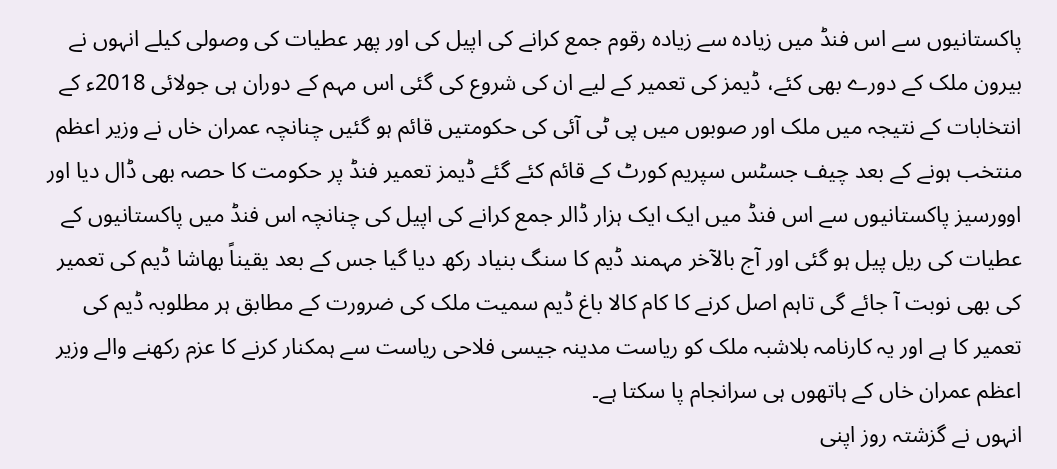پاکستانیوں سے اس فنڈ میں زیادہ سے زیادہ رقوم جمع کرانے کی اپیل کی اور پھر عطیات کی وصولی کیلے انہوں نے بیرون ملک کے دورے بھی کئے، ڈیمز کی تعمیر کے لیے ان کی شروع کی گئی اس مہم کے دوران ہی جولائی 2018ء کے انتخابات کے نتیجہ میں ملک اور صوبوں میں پی ٹی آئی کی حکومتیں قائم ہو گئیں چنانچہ عمران خاں نے وزیر اعظم منتخب ہونے کے بعد چیف جسٹس سپریم کورٹ کے قائم کئے گئے ڈیمز تعمیر فنڈ پر حکومت کا حصہ بھی ڈال دیا اور اوورسیز پاکستانیوں سے اس فنڈ میں ایک ایک ہزار ڈالر جمع کرانے کی اپیل کی چنانچہ اس فنڈ میں پاکستانیوں کے عطیات کی ریل پیل ہو گئی اور آج بالآخر مہمند ڈیم کا سنگ بنیاد رکھ دیا گیا جس کے بعد یقیناً بھاشا ڈیم کی تعمیر کی بھی نوبت آ جائے گی تاہم اصل کرنے کا کام کالا باغ ڈیم سمیت ملک کی ضرورت کے مطابق ہر مطلوبہ ڈیم کی تعمیر کا ہے اور یہ کارنامہ بلاشبہ ملک کو ریاست مدینہ جیسی فلاحی ریاست سے ہمکنار کرنے کا عزم رکھنے والے وزیر اعظم عمران خاں کے ہاتھوں ہی سرانجام پا سکتا ہے۔
انہوں نے گزشتہ روز اپنی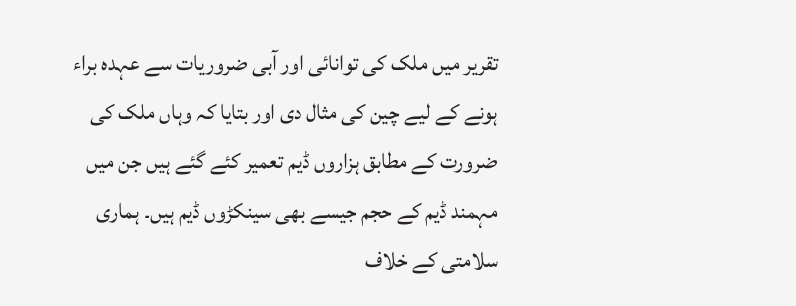تقریر میں ملک کی توانائی اور آبی ضروریات سے عہدہ براء ہونے کے لیے چین کی مثال دی اور بتایا کہ وہاں ملک کی ضرورت کے مطابق ہزاروں ڈیم تعمیر کئے گئے ہیں جن میں مہمند ڈیم کے حجم جیسے بھی سینکڑوں ڈیم ہیں۔ ہماری سلامتی کے خلاف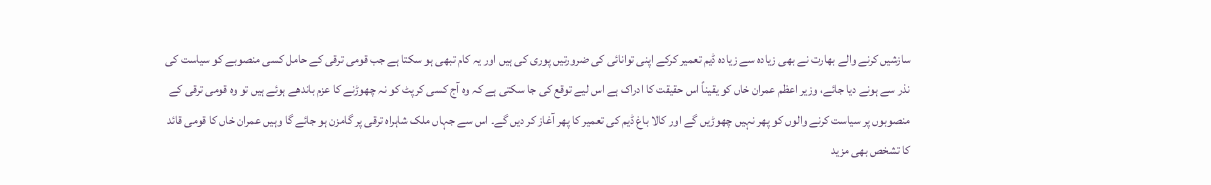سازشیں کرنے والے بھارت نے بھی زیادہ سے زیادہ ڈیم تعمیر کرکے اپنی توانائی کی ضرورتیں پوری کی ہیں اور یہ کام تبھی ہو سکتا ہے جب قومی ترقی کے حامل کسی منصوبے کو سیاست کی نذر سے ہونے دیا جائے، وزیر اعظم عمران خاں کو یقیناً اس حقیقت کا ادراک ہے اس لیے توقع کی جا سکتی ہے کہ وہ آج کسی کرپٹ کو نہ چھوڑنے کا عزم باندھے ہوئے ہیں تو وہ قومی ترقی کے منصوبوں پر سیاست کرنے والوں کو پھر نہیں چھوڑیں گے اور کالا باغ ڈیم کی تعمیر کا پھر آغاز کر دیں گے۔ اس سے جہاں ملک شاہراہ ترقی پر گامزن ہو جائے گا وہیں عمران خاں کا قومی قائد کا تشخص بھی مزید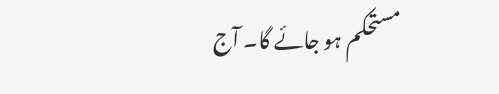مستحکم ہو جائے گا۔ آج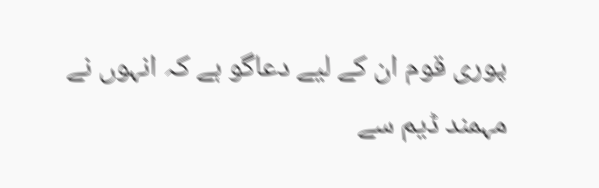پوری قوم ان کے لیے دعاگو ہے کہ انہوں نے مہمند ڈیم سے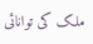ملک کی توانائی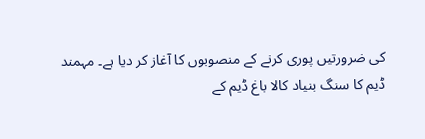کی ضرورتیں پوری کرنے کے منصوبوں کا آغاز کر دیا ہے۔ مہمند ڈیم کا سنگ بنیاد کالا باغ ڈیم کے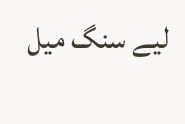لیے سنگ میل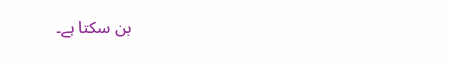بن سکتا ہے۔